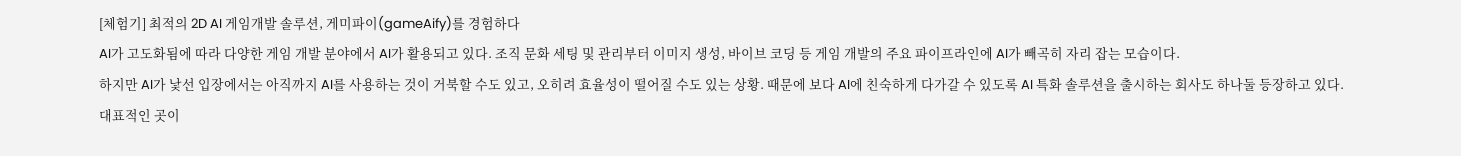[체험기] 최적의 2D AI 게임개발 솔루션, 게미파이(gameAify)를 경험하다
AI가 고도화됨에 따라 다양한 게임 개발 분야에서 AI가 활용되고 있다. 조직 문화 세팅 및 관리부터 이미지 생성, 바이브 코딩 등 게임 개발의 주요 파이프라인에 AI가 빼곡히 자리 잡는 모습이다.
하지만 AI가 낯선 입장에서는 아직까지 AI를 사용하는 것이 거북할 수도 있고, 오히려 효율성이 떨어질 수도 있는 상황. 때문에 보다 AI에 친숙하게 다가갈 수 있도록 AI 특화 솔루션을 출시하는 회사도 하나둘 등장하고 있다.
대표적인 곳이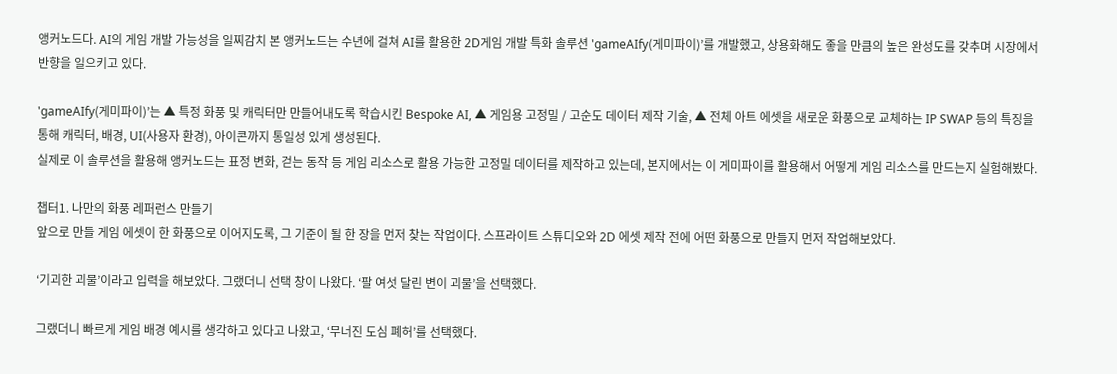앵커노드다. AI의 게임 개발 가능성을 일찌감치 본 앵커노드는 수년에 걸쳐 AI를 활용한 2D게임 개발 특화 솔루션 'gameAIfy(게미파이)’를 개발했고, 상용화해도 좋을 만큼의 높은 완성도를 갖추며 시장에서 반향을 일으키고 있다.

'gameAIfy(게미파이)’는 ▲ 특정 화풍 및 캐릭터만 만들어내도록 학습시킨 Bespoke AI, ▲ 게임용 고정밀 / 고순도 데이터 제작 기술, ▲ 전체 아트 에셋을 새로운 화풍으로 교체하는 IP SWAP 등의 특징을 통해 캐릭터, 배경, UI(사용자 환경), 아이콘까지 통일성 있게 생성된다.
실제로 이 솔루션을 활용해 앵커노드는 표정 변화, 걷는 동작 등 게임 리소스로 활용 가능한 고정밀 데이터를 제작하고 있는데, 본지에서는 이 게미파이를 활용해서 어떻게 게임 리소스를 만드는지 실험해봤다.

챕터1. 나만의 화풍 레퍼런스 만들기
앞으로 만들 게임 에셋이 한 화풍으로 이어지도록, 그 기준이 될 한 장을 먼저 찾는 작업이다. 스프라이트 스튜디오와 2D 에셋 제작 전에 어떤 화풍으로 만들지 먼저 작업해보았다.

‘기괴한 괴물’이라고 입력을 해보았다. 그랬더니 선택 창이 나왔다. ‘팔 여섯 달린 변이 괴물’을 선택했다.

그랬더니 빠르게 게임 배경 예시를 생각하고 있다고 나왔고, ‘무너진 도심 폐허’를 선택했다.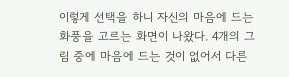이렇게 선택을 하니 자신의 마음에 드는 화풍을 고르는 화면이 나왔다. 4개의 그림 중에 마음에 드는 것이 없어서 다른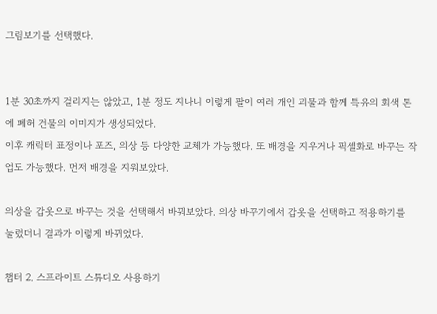그림보기를 선택했다.


1분 30초까지 걸리지는 않았고, 1분 정도 지나니 이렇게 팔이 여러 개인 괴물과 함께 특유의 회색 톤에 폐허 건물의 이미지가 생성되었다.
이후 캐릭터 표정이나 포즈, 의상 등 다양한 교체가 가능했다. 또 배경을 지우거나 픽셀화로 바꾸는 작업도 가능했다. 먼저 배경을 지워보았다.

의상을 갑옷으로 바꾸는 것을 선택해서 바꿔보았다. 의상 바꾸기에서 갑옷을 선택하고 적용하기를 눌렀더니 결과가 이렇게 바뀌었다.

챕터 2. 스프라이트 스튜디오 사용하기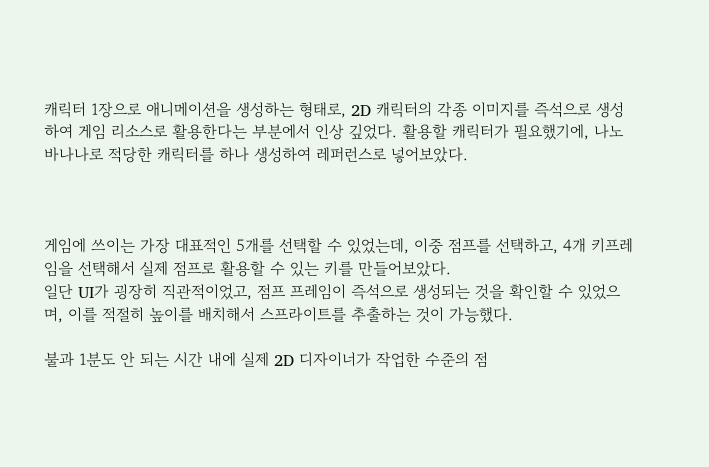캐릭터 1장으로 애니메이션을 생성하는 형태로, 2D 캐릭터의 각종 이미지를 즉석으로 생성하여 게임 리소스로 활용한다는 부분에서 인상 깊었다. 활용할 캐릭터가 필요했기에, 나노 바나나로 적당한 캐릭터를 하나 생성하여 레퍼런스로 넣어보았다.



게임에 쓰이는 가장 대표적인 5개를 선택할 수 있었는데, 이중 점프를 선택하고, 4개 키프레임을 선택해서 실제 점프로 활용할 수 있는 키를 만들어보았다.
일단 UI가 굉장히 직관적이었고, 점프 프레임이 즉석으로 생성되는 것을 확인할 수 있었으며, 이를 적절히 높이를 배치해서 스프라이트를 추출하는 것이 가능했다.

불과 1분도 안 되는 시간 내에 실제 2D 디자이너가 작업한 수준의 점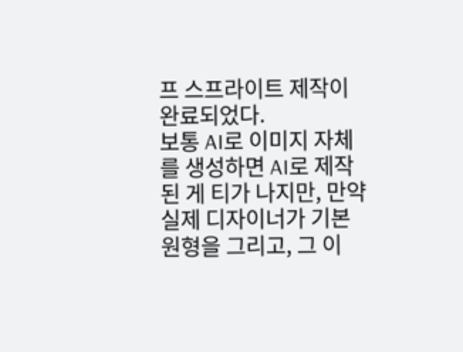프 스프라이트 제작이 완료되었다.
보통 AI로 이미지 자체를 생성하면 AI로 제작된 게 티가 나지만, 만약 실제 디자이너가 기본 원형을 그리고, 그 이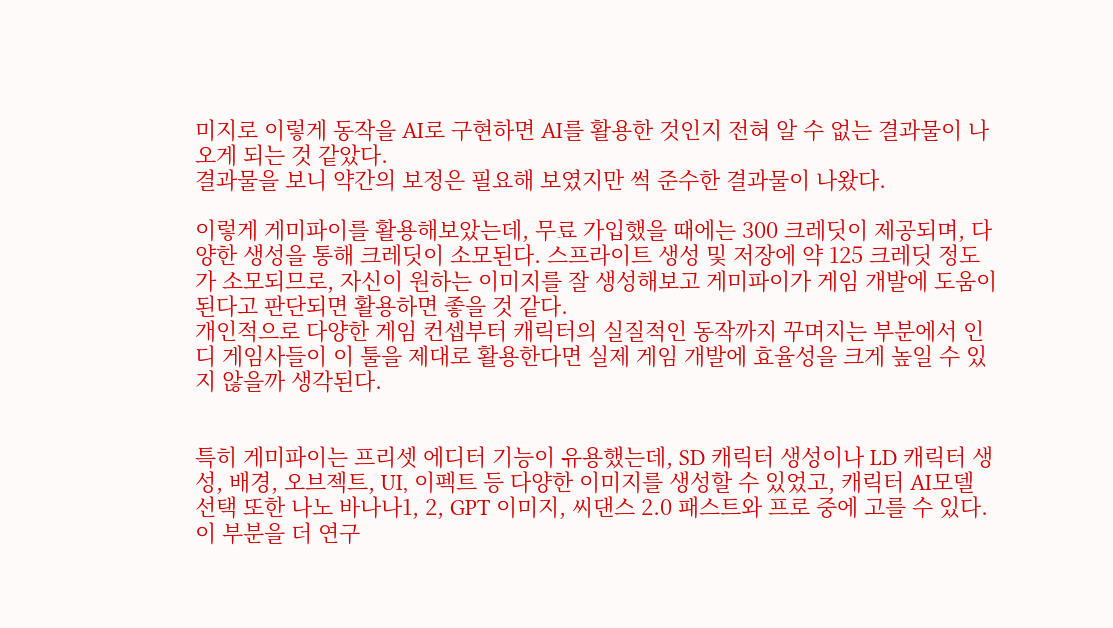미지로 이렇게 동작을 AI로 구현하면 AI를 활용한 것인지 전혀 알 수 없는 결과물이 나오게 되는 것 같았다.
결과물을 보니 약간의 보정은 필요해 보였지만 썩 준수한 결과물이 나왔다.

이렇게 게미파이를 활용해보았는데, 무료 가입했을 때에는 300 크레딧이 제공되며, 다양한 생성을 통해 크레딧이 소모된다. 스프라이트 생성 및 저장에 약 125 크레딧 정도가 소모되므로, 자신이 원하는 이미지를 잘 생성해보고 게미파이가 게임 개발에 도움이 된다고 판단되면 활용하면 좋을 것 같다.
개인적으로 다양한 게임 컨셉부터 캐릭터의 실질적인 동작까지 꾸며지는 부분에서 인디 게임사들이 이 툴을 제대로 활용한다면 실제 게임 개발에 효율성을 크게 높일 수 있지 않을까 생각된다.


특히 게미파이는 프리셋 에디터 기능이 유용했는데, SD 캐릭터 생성이나 LD 캐릭터 생성, 배경, 오브젝트, UI, 이펙트 등 다양한 이미지를 생성할 수 있었고, 캐릭터 AI모델 선택 또한 나노 바나나1, 2, GPT 이미지, 씨댄스 2.0 패스트와 프로 중에 고를 수 있다. 이 부분을 더 연구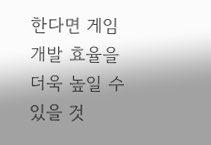한다면 게임 개발 효율을 더욱 높일 수 있을 것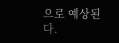으로 예상된다.